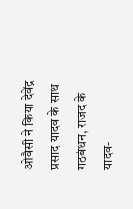ओवैसी ने किया देवेंद्र प्रसाद यादव के साथ गठबंधन, राजद के यादव-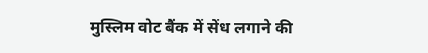मुस्लिम वोट बैंक में सेंध लगाने की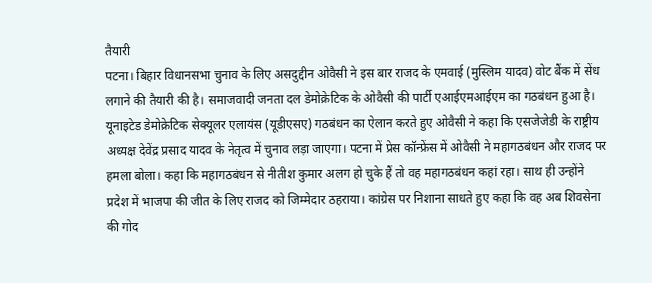तैयारी
पटना। बिहार विधानसभा चुनाव के लिए असदुद्दीन ओवैसी ने इस बार राजद के एमवाई (मुस्लिम यादव) वोट बैंक में सेंध लगाने की तैयारी की है। समाजवादी जनता दल डेमोक्रेटिक के ओवैसी की पार्टी एआईएमआईएम का गठबंधन हुआ है। यूनाइटेड डेमोक्रेटिक सेक्यूलर एलायंस (यूडीएसए) गठबंधन का ऐलान करते हुए ओवैसी ने कहा कि एसजेजेडी के राष्ट्रीय अध्यक्ष देवेंद्र प्रसाद यादव के नेतृत्व में चुनाव लड़ा जाएगा। पटना में प्रेस कॉन्फ्रेंस में ओवैसी ने महागठबंधन और राजद पर हमला बोला। कहा कि महागठबंधन से नीतीश कुमार अलग हो चुके हैं तो वह महागठबंधन कहां रहा। साथ ही उन्होंने प्रदेश में भाजपा की जीत के लिए राजद को जिम्मेदार ठहराया। कांग्रेस पर निशाना साधते हुए कहा कि वह अब शिवसेना की गोद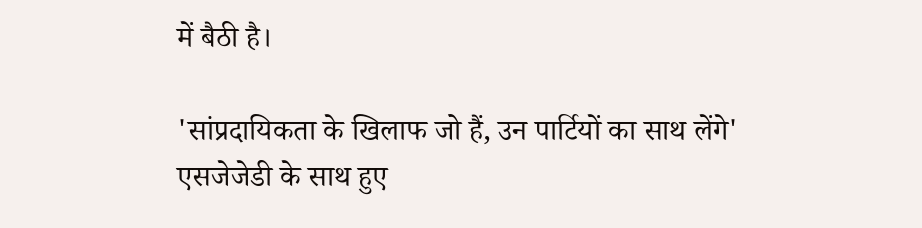में बैठी है।

'सांप्रदायिकता के खिलाफ जो हैं, उन पार्टियों का साथ लेंगे'
एसजेजेडी के साथ हुए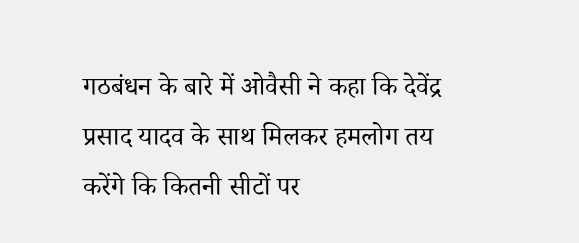गठबंधन के बारे में ओवैसी ने कहा कि देवेंद्र प्रसाद यादव के साथ मिलकर हमलोग तय करेंगे कि कितनी सीटों पर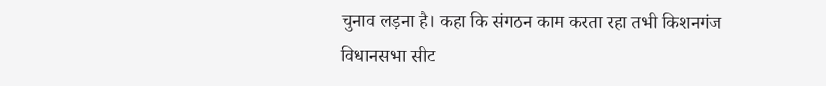चुनाव लड़ना है। कहा कि संगठन काम करता रहा तभी किशनगंज विधानसभा सीट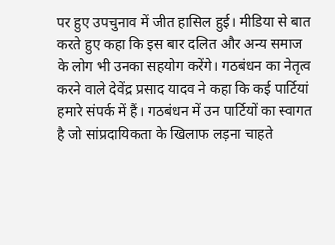पर हुए उपचुनाव में जीत हासिल हुई। मीडिया से बात करते हुए कहा कि इस बार दलित और अन्य समाज के लोग भी उनका सहयोग करेंगे। गठबंधन का नेतृत्व करने वाले देवेंद्र प्रसाद यादव ने कहा कि कई पार्टियां हमारे संपर्क में हैं। गठबंधन में उन पार्टियों का स्वागत है जो सांप्रदायिकता के खिलाफ लड़ना चाहते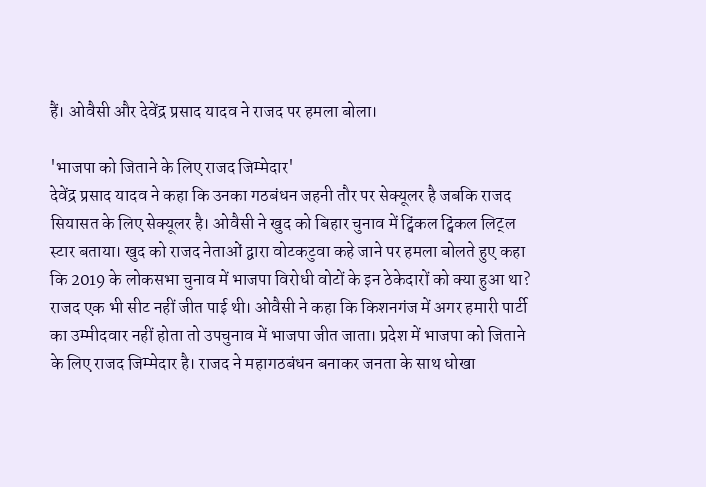हैं। ओवैसी और देवेंद्र प्रसाद यादव ने राजद पर हमला बोला।

'भाजपा को जिताने के लिए राजद जिम्मेदार'
देवेंद्र प्रसाद यादव ने कहा कि उनका गठबंधन जहनी तौर पर सेक्यूलर है जबकि राजद सियासत के लिए सेक्यूलर है। ओवैसी ने खुद को बिहार चुनाव में ट्विंकल ट्विंकल लिट्ल स्टार बताया। खुद को राजद नेताओं द्वारा वोटकटुवा कहे जाने पर हमला बोलते हुए कहा कि 2019 के लोकसभा चुनाव में भाजपा विरोधी वोटों के इन ठेकेदारों को क्या हुआ था? राजद एक भी सीट नहीं जीत पाई थी। ओवैसी ने कहा कि किशनगंज में अगर हमारी पार्टी का उम्मीदवार नहीं होता तो उपचुनाव में भाजपा जीत जाता। प्रदेश में भाजपा को जिताने के लिए राजद जिम्मेदार है। राजद ने महागठबंधन बनाकर जनता के साथ धोखा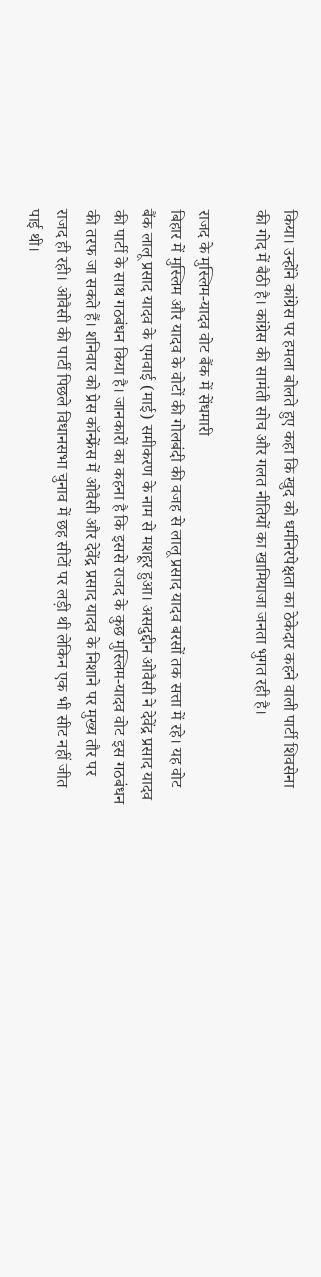किया। उन्होंने कांग्रेस पर हमला बोलते हुए कहा कि खुद को धर्मनिरपेक्षता का ठेकेदार कहने वाली पार्टी शिवसेना की गोद में बैठी है। कांग्रेस की सामंती सोच और गलत नीतियों का खामियाजा जनता भुगत रही है।

राजद के मुस्लिम-यादव वोट बैंक में सेंधमारी
बिहार में मुस्लिम और यादव के वोटों की गोलबंदी की वजह से लालू प्रसाद यादव बरसों तक सत्ता में रहे। यह वोट बैंक लालू प्रसाद यादव के एमवाई (माई) समीकरण के नाम से मशहूर हुआ। असदुद्दीन ओवैसी ने देवेंद्र प्रसाद यादव की पार्टी के साथ गठबंधन किया है। जानकारों का कहना है कि इससे राजद के कुछ मुस्लिम-यादव वोट इस गठबंधन की तरफ जा सकते हैं। शनिवार को प्रेस कॉन्फ्रेंस में ओवैसी और देवेंद्र प्रसाद यादव के निशाने पर मुख्य तौर पर राजद ही रही। ओवैसी की पार्टी पिछले विधानसभा चुनाव में छह सीटों पर लड़ी थी लेकिन एक भी सीट नहीं जीत पाई थी।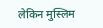लेकिन मुस्लिम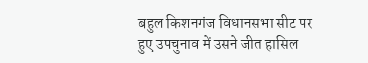बहुल किशनगंज विधानसभा सीट पर हुए उपचुनाव में उसने जीत हासिल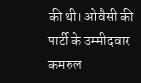की थी। ओवैसी की पार्टी के उम्मीदवार कमरुल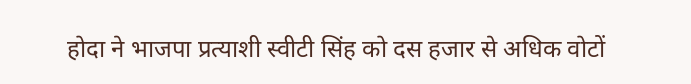होदा ने भाजपा प्रत्याशी स्वीटी सिंह को दस हजार से अधिक वोटों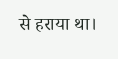से हराया था।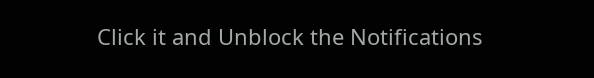Click it and Unblock the Notifications